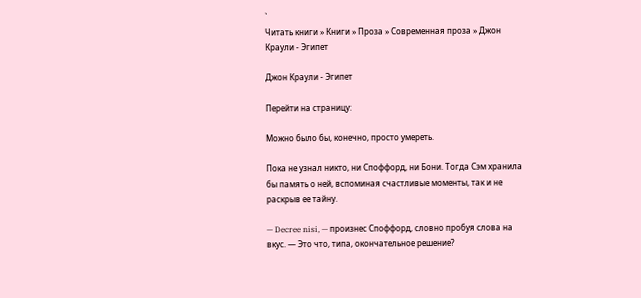`
Читать книги » Книги » Проза » Современная проза » Джон Краули - Эгипет

Джон Краули - Эгипет

Перейти на страницу:

Можно было бы, конечно, просто умереть.

Пока не узнал никто, ни Споффорд, ни Бони. Тогда Сэм хранила бы память о ней, вспоминая счастливые моменты, так и не раскрыв ее тайну.

— Decree nisi, — произнес Споффорд, словно пробуя слова на вкус. — Это что, типа, окончательное решение?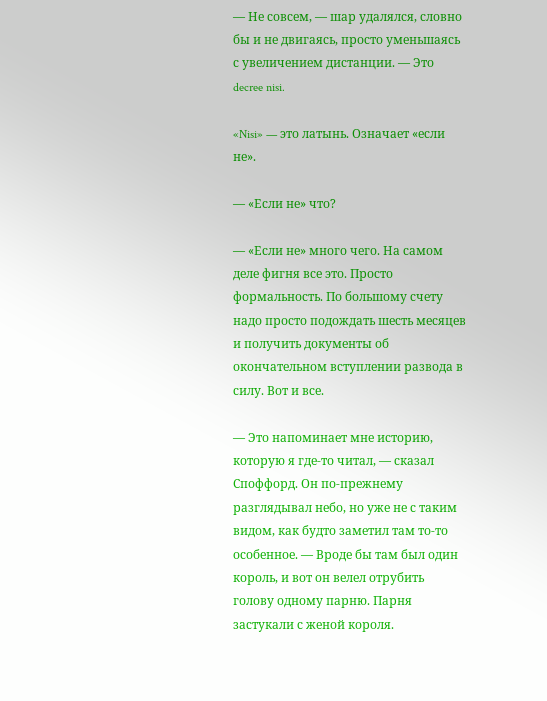— Не совсем, — шар удалялся, словно бы и не двигаясь, просто уменьшаясь с увеличением дистанции. — Это decree nisi.

«Nisi» — это латынь. Означает «если не».

— «Если не» что?

— «Если не» много чего. На самом деле фигня все это. Просто формальность. По большому счету надо просто подождать шесть месяцев и получить документы об окончательном вступлении развода в силу. Вот и все.

— Это напоминает мне историю, которую я где-то читал, — сказал Споффорд. Он по-прежнему разглядывал небо, но уже не с таким видом, как будто заметил там то-то особенное. — Вроде бы там был один король, и вот он велел отрубить голову одному парню. Парня застукали с женой короля.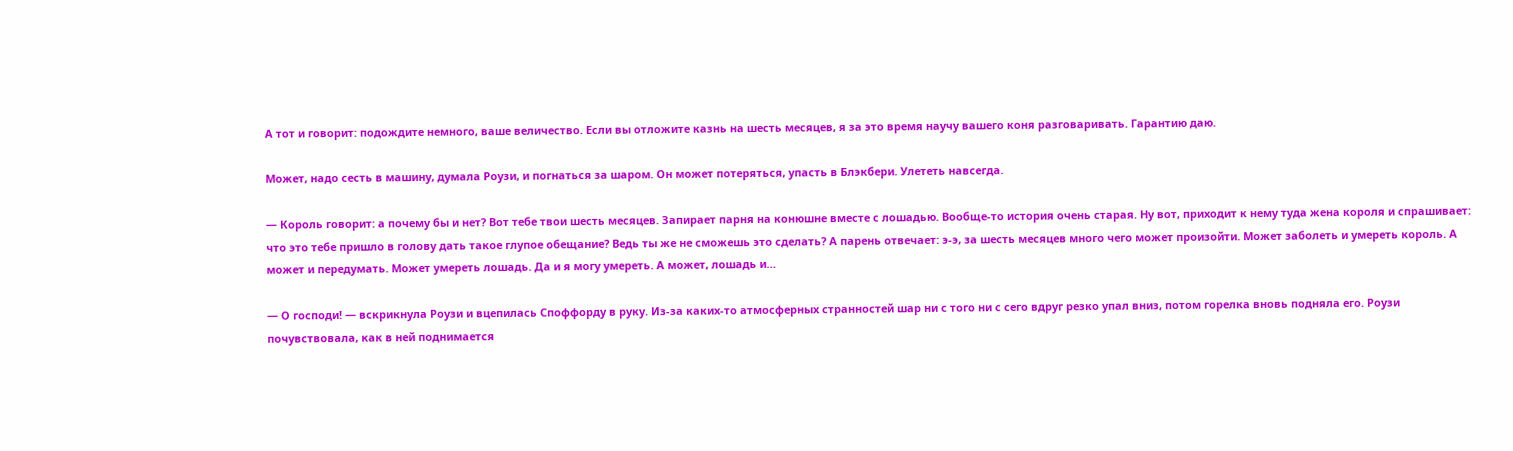А тот и говорит: подождите немного, ваше величество. Если вы отложите казнь на шесть месяцев, я за это время научу вашего коня разговаривать. Гарантию даю.

Может, надо сесть в машину, думала Роузи, и погнаться за шаром. Он может потеряться, упасть в Блэкбери. Улететь навсегда.

— Король говорит: а почему бы и нет? Вот тебе твои шесть месяцев. Запирает парня на конюшне вместе с лошадью. Вообще-то история очень старая. Ну вот, приходит к нему туда жена короля и спрашивает: что это тебе пришло в голову дать такое глупое обещание? Ведь ты же не сможешь это сделать? А парень отвечает: э-э, за шесть месяцев много чего может произойти. Может заболеть и умереть король. А может и передумать. Может умереть лошадь. Да и я могу умереть. А может, лошадь и…

— О господи! — вскрикнула Роузи и вцепилась Споффорду в руку. Из-за каких-то атмосферных странностей шар ни с того ни с сего вдруг резко упал вниз, потом горелка вновь подняла его. Роузи почувствовала, как в ней поднимается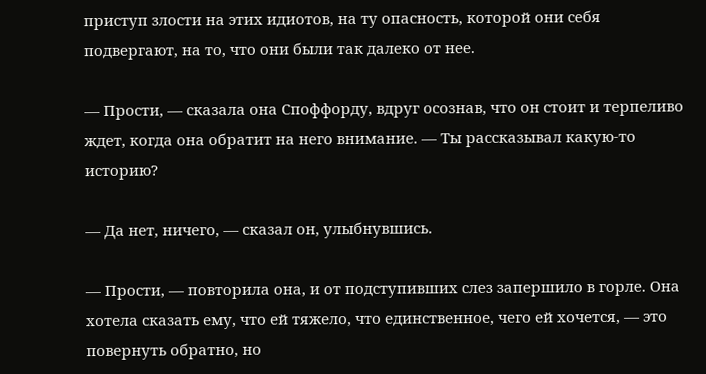приступ злости на этих идиотов, на ту опасность, которой они себя подвергают, на то, что они были так далеко от нее.

— Прости, — сказала она Споффорду, вдруг осознав, что он стоит и терпеливо ждет, когда она обратит на него внимание. — Ты рассказывал какую-то историю?

— Да нет, ничего, — сказал он, улыбнувшись.

— Прости, — повторила она, и от подступивших слез запершило в горле. Она хотела сказать ему, что ей тяжело, что единственное, чего ей хочется, — это повернуть обратно, но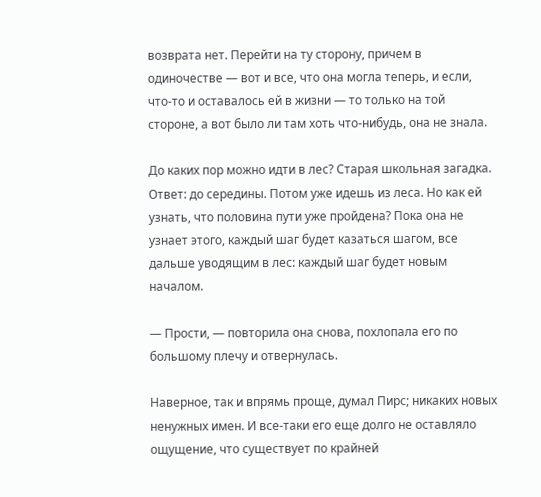возврата нет. Перейти на ту сторону, причем в одиночестве — вот и все, что она могла теперь, и если, что-то и оставалось ей в жизни — то только на той стороне, а вот было ли там хоть что-нибудь, она не знала.

До каких пор можно идти в лес? Старая школьная загадка. Ответ: до середины. Потом уже идешь из леса. Но как ей узнать, что половина пути уже пройдена? Пока она не узнает этого, каждый шаг будет казаться шагом, все дальше уводящим в лес: каждый шаг будет новым началом.

— Прости, — повторила она снова, похлопала его по большому плечу и отвернулась.

Наверное, так и впрямь проще, думал Пирс; никаких новых ненужных имен. И все-таки его еще долго не оставляло ощущение, что существует по крайней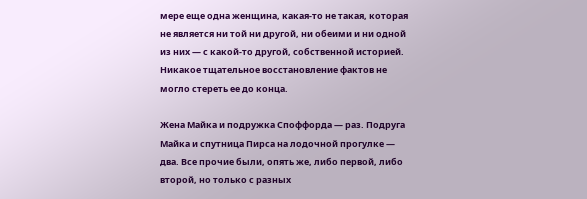мере еще одна женщина, какая-то не такая, которая не является ни той ни другой, ни обеими и ни одной из них — с какой-то другой, собственной историей. Никакое тщательное восстановление фактов не могло стереть ее до конца.

Жена Майка и подружка Споффорда — раз. Подруга Майка и спутница Пирса на лодочной прогулке — два. Все прочие были, опять же, либо первой, либо второй, но только с разных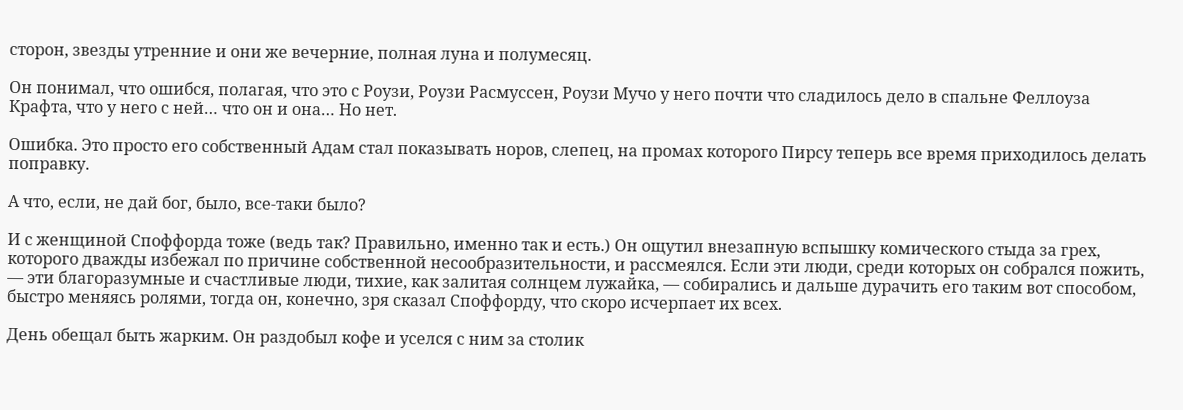сторон, звезды утренние и они же вечерние, полная луна и полумесяц.

Он понимал, что ошибся, полагая, что это с Роузи, Роузи Расмуссен, Роузи Мучо у него почти что сладилось дело в спальне Феллоуза Крафта, что у него с ней… что он и она… Но нет.

Ошибка. Это просто его собственный Адам стал показывать норов, слепец, на промах которого Пирсу теперь все время приходилось делать поправку.

А что, если, не дай бог, было, все-таки было?

И с женщиной Споффорда тоже (ведь так? Правильно, именно так и есть.) Он ощутил внезапную вспышку комического стыда за грех, которого дважды избежал по причине собственной несообразительности, и рассмеялся. Если эти люди, среди которых он собрался пожить, — эти благоразумные и счастливые люди, тихие, как залитая солнцем лужайка, — собирались и дальше дурачить его таким вот способом, быстро меняясь ролями, тогда он, конечно, зря сказал Споффорду, что скоро исчерпает их всех.

День обещал быть жарким. Он раздобыл кофе и уселся с ним за столик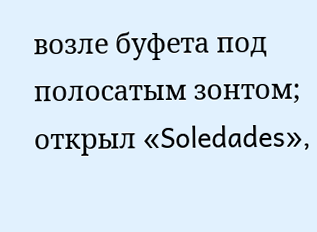возле буфета под полосатым зонтом; открыл «Soledades»,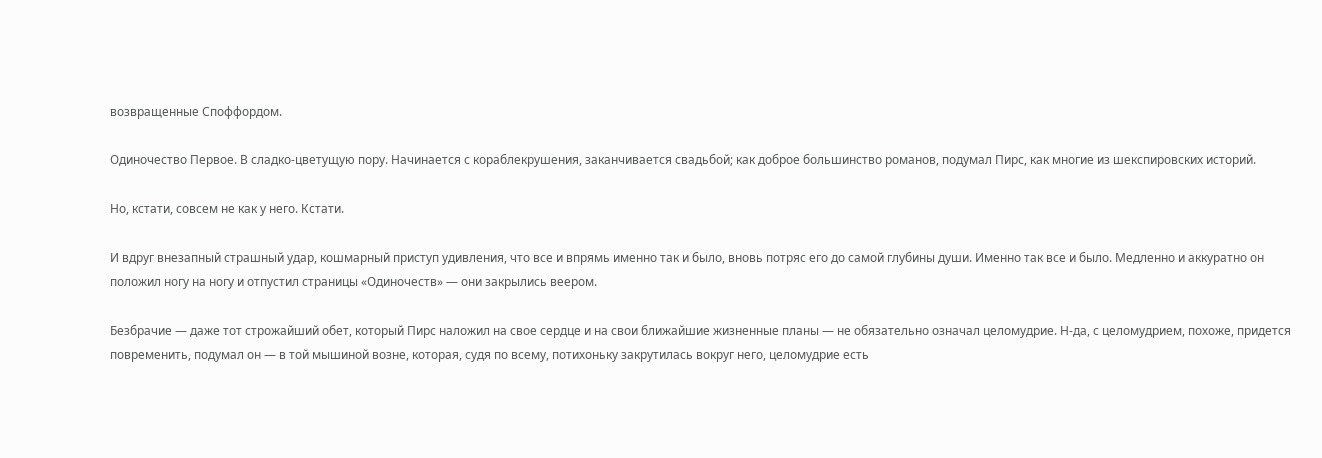возвращенные Споффордом.

Одиночество Первое. В сладко-цветущую пору. Начинается с кораблекрушения, заканчивается свадьбой; как доброе большинство романов, подумал Пирс, как многие из шекспировских историй.

Но, кстати, совсем не как у него. Кстати.

И вдруг внезапный страшный удар, кошмарный приступ удивления, что все и впрямь именно так и было, вновь потряс его до самой глубины души. Именно так все и было. Медленно и аккуратно он положил ногу на ногу и отпустил страницы «Одиночеств» — они закрылись веером.

Безбрачие — даже тот строжайший обет, который Пирс наложил на свое сердце и на свои ближайшие жизненные планы — не обязательно означал целомудрие. Н-да, с целомудрием, похоже, придется повременить, подумал он — в той мышиной возне, которая, судя по всему, потихоньку закрутилась вокруг него, целомудрие есть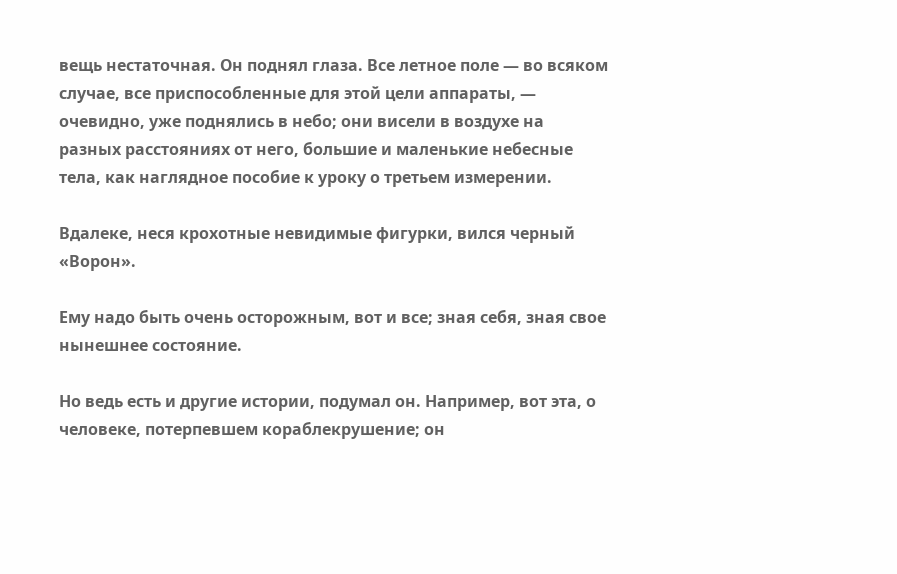вещь нестаточная. Он поднял глаза. Все летное поле — во всяком случае, все приспособленные для этой цели аппараты, — очевидно, уже поднялись в небо; они висели в воздухе на разных расстояниях от него, большие и маленькие небесные тела, как наглядное пособие к уроку о третьем измерении.

Вдалеке, неся крохотные невидимые фигурки, вился черный «Ворон».

Ему надо быть очень осторожным, вот и все; зная себя, зная свое нынешнее состояние.

Но ведь есть и другие истории, подумал он. Например, вот эта, о человеке, потерпевшем кораблекрушение; он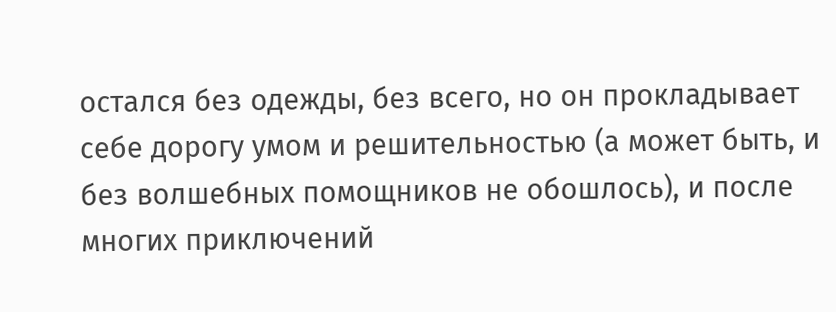остался без одежды, без всего, но он прокладывает себе дорогу умом и решительностью (а может быть, и без волшебных помощников не обошлось), и после многих приключений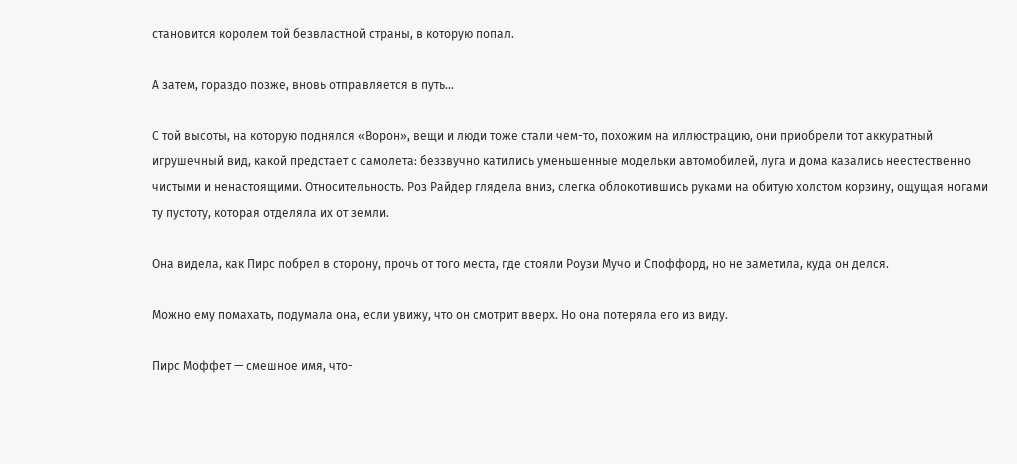становится королем той безвластной страны, в которую попал.

А затем, гораздо позже, вновь отправляется в путь…

С той высоты, на которую поднялся «Ворон», вещи и люди тоже стали чем-то, похожим на иллюстрацию, они приобрели тот аккуратный игрушечный вид, какой предстает с самолета: беззвучно катились уменьшенные модельки автомобилей, луга и дома казались неестественно чистыми и ненастоящими. Относительность. Роз Райдер глядела вниз, слегка облокотившись руками на обитую холстом корзину, ощущая ногами ту пустоту, которая отделяла их от земли.

Она видела, как Пирс побрел в сторону, прочь от того места, где стояли Роузи Мучо и Споффорд, но не заметила, куда он делся.

Можно ему помахать, подумала она, если увижу, что он смотрит вверх. Но она потеряла его из виду.

Пирс Моффет — смешное имя, что-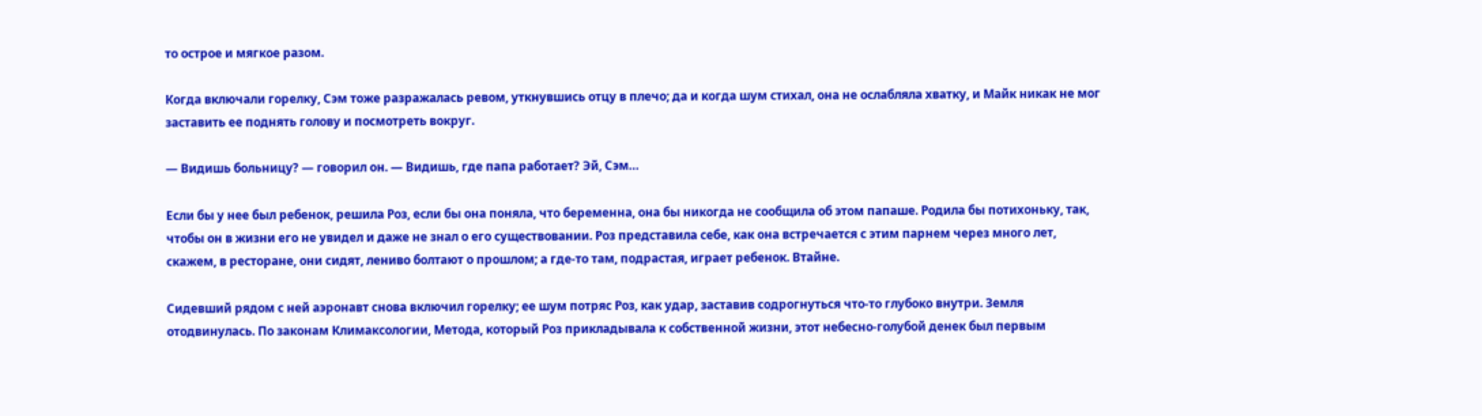то острое и мягкое разом.

Когда включали горелку, Сэм тоже разражалась ревом, уткнувшись отцу в плечо; да и когда шум стихал, она не ослабляла хватку, и Майк никак не мог заставить ее поднять голову и посмотреть вокруг.

— Видишь больницу? — говорил он. — Видишь, где папа работает? Эй, Сэм…

Если бы у нее был ребенок, решила Роз, если бы она поняла, что беременна, она бы никогда не сообщила об этом папаше. Родила бы потихоньку, так, чтобы он в жизни его не увидел и даже не знал о его существовании. Роз представила себе, как она встречается с этим парнем через много лет, скажем, в ресторане, они сидят, лениво болтают о прошлом; а где-то там, подрастая, играет ребенок. Втайне.

Сидевший рядом с ней аэронавт снова включил горелку; ее шум потряс Роз, как удар, заставив содрогнуться что-то глубоко внутри. Земля отодвинулась. По законам Климаксологии, Метода, который Роз прикладывала к собственной жизни, этот небесно-голубой денек был первым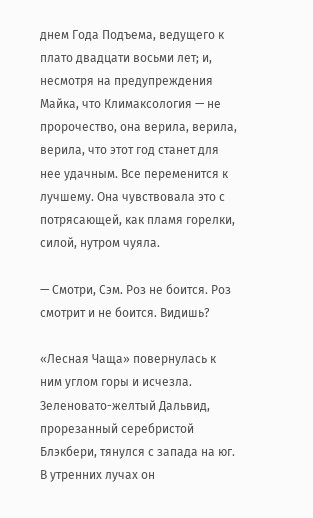днем Года Подъема, ведущего к плато двадцати восьми лет; и, несмотря на предупреждения Майка, что Климаксология — не пророчество, она верила, верила, верила, что этот год станет для нее удачным. Все переменится к лучшему. Она чувствовала это с потрясающей, как пламя горелки, силой, нутром чуяла.

— Смотри, Сэм. Роз не боится. Роз смотрит и не боится. Видишь?

«Лесная Чаща» повернулась к ним углом горы и исчезла. Зеленовато-желтый Дальвид, прорезанный серебристой Блэкбери, тянулся с запада на юг. В утренних лучах он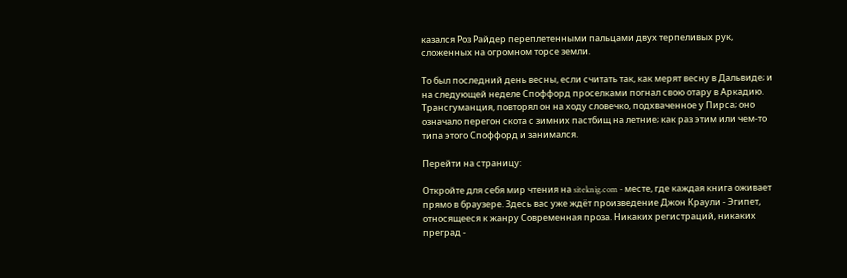казался Роз Райдер переплетенными пальцами двух терпеливых рук, сложенных на огромном торсе земли.

То был последний день весны, если считать так, как мерят весну в Дальвиде; и на следующей неделе Споффорд проселками погнал свою отару в Аркадию. Трансгуманция, повторял он на ходу словечко, подхваченное у Пирса; оно означало перегон скота с зимних пастбищ на летние; как раз этим или чем-то типа этого Споффорд и занимался.

Перейти на страницу:

Откройте для себя мир чтения на siteknig.com - месте, где каждая книга оживает прямо в браузере. Здесь вас уже ждёт произведение Джон Краули - Эгипет, относящееся к жанру Современная проза. Никаких регистраций, никаких преград -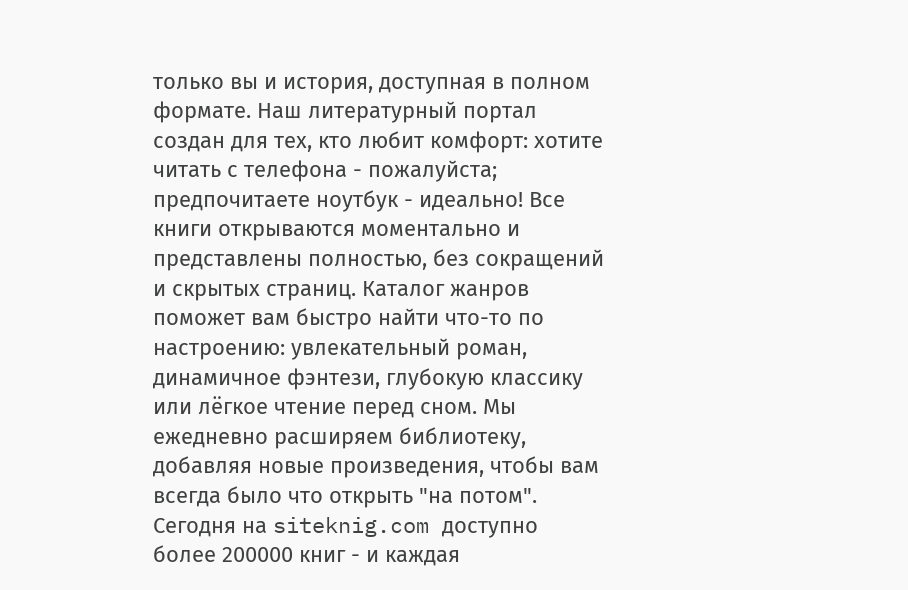только вы и история, доступная в полном формате. Наш литературный портал создан для тех, кто любит комфорт: хотите читать с телефона - пожалуйста; предпочитаете ноутбук - идеально! Все книги открываются моментально и представлены полностью, без сокращений и скрытых страниц. Каталог жанров поможет вам быстро найти что-то по настроению: увлекательный роман, динамичное фэнтези, глубокую классику или лёгкое чтение перед сном. Мы ежедневно расширяем библиотеку, добавляя новые произведения, чтобы вам всегда было что открыть "на потом". Сегодня на siteknig.com доступно более 200000 книг - и каждая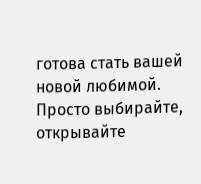готова стать вашей новой любимой. Просто выбирайте, открывайте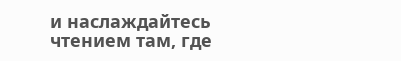и наслаждайтесь чтением там, где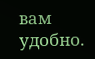вам удобно.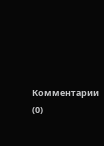Комментарии (0)